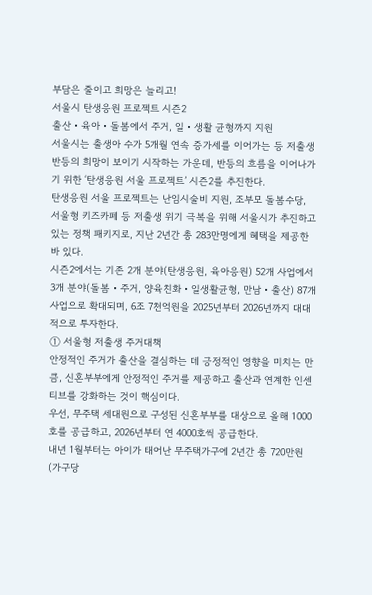부담은 줄이고 희망은 늘리고!
서울시 탄생응원 프로젝트 시즌2
출산‧육아‧돌봄에서 주거, 일‧생활 균형까지 지원
서울시는 출생아 수가 5개월 연속 증가세를 이어가는 등 저출생 반등의 희망이 보이기 시작하는 가운데, 반등의 흐름을 이어나가기 위한 ‘탄생응원 서울 프로젝트’ 시즌2를 추진한다.
탄생응원 서울 프로젝트는 난임시술비 지원, 조부모 돌봄수당, 서울형 키즈카페 등 저출생 위기 극복을 위해 서울시가 추진하고 있는 정책 패키지로, 지난 2년간 총 283만명에게 혜택을 제공한 바 있다.
시즌2에서는 기존 2개 분야(탄생응원, 육아응원) 52개 사업에서 3개 분야(돌봄‧주거, 양육친화‧일생활균형, 만남‧출산) 87개 사업으로 확대되며, 6조 7천억원을 2025년부터 2026년까지 대대적으로 투자한다.
① 서울형 저출생 주거대책
안정적인 주거가 출산을 결심하는 데 긍정적인 영향을 미치는 만큼, 신혼부부에게 안정적인 주거를 제공하고 출산과 연계한 인센티브를 강화하는 것이 핵심이다.
우선, 무주택 세대원으로 구성된 신혼부부를 대상으로 올해 1000호를 공급하고, 2026년부터 연 4000호씩 공급한다.
내년 1월부터는 아이가 태어난 무주택가구에 2년간 총 720만원(가구당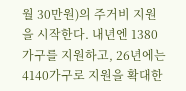월 30만원)의 주거비 지원을 시작한다. 내년엔 1380가구를 지원하고, 26년에는 4140가구로 지원을 확대한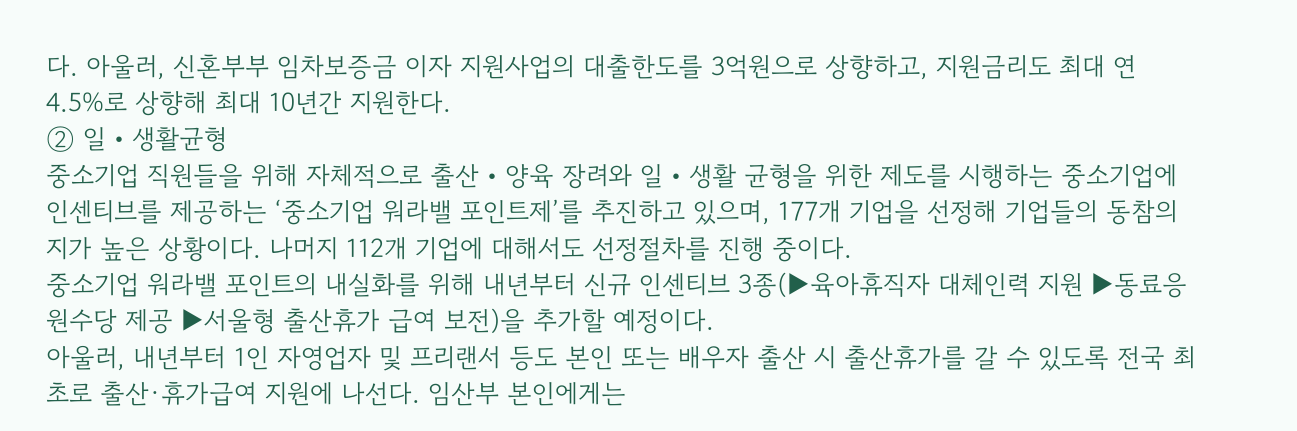다. 아울러, 신혼부부 임차보증금 이자 지원사업의 대출한도를 3억원으로 상향하고, 지원금리도 최대 연 4.5%로 상향해 최대 10년간 지원한다.
② 일‧생활균형
중소기업 직원들을 위해 자체적으로 출산‧양육 장려와 일‧생활 균형을 위한 제도를 시행하는 중소기업에 인센티브를 제공하는 ‘중소기업 워라밸 포인트제’를 추진하고 있으며, 177개 기업을 선정해 기업들의 동참의지가 높은 상황이다. 나머지 112개 기업에 대해서도 선정절차를 진행 중이다.
중소기업 워라밸 포인트의 내실화를 위해 내년부터 신규 인센티브 3종(▶육아휴직자 대체인력 지원 ▶동료응원수당 제공 ▶서울형 출산휴가 급여 보전)을 추가할 예정이다.
아울러, 내년부터 1인 자영업자 및 프리랜서 등도 본인 또는 배우자 출산 시 출산휴가를 갈 수 있도록 전국 최초로 출산·휴가급여 지원에 나선다. 임산부 본인에게는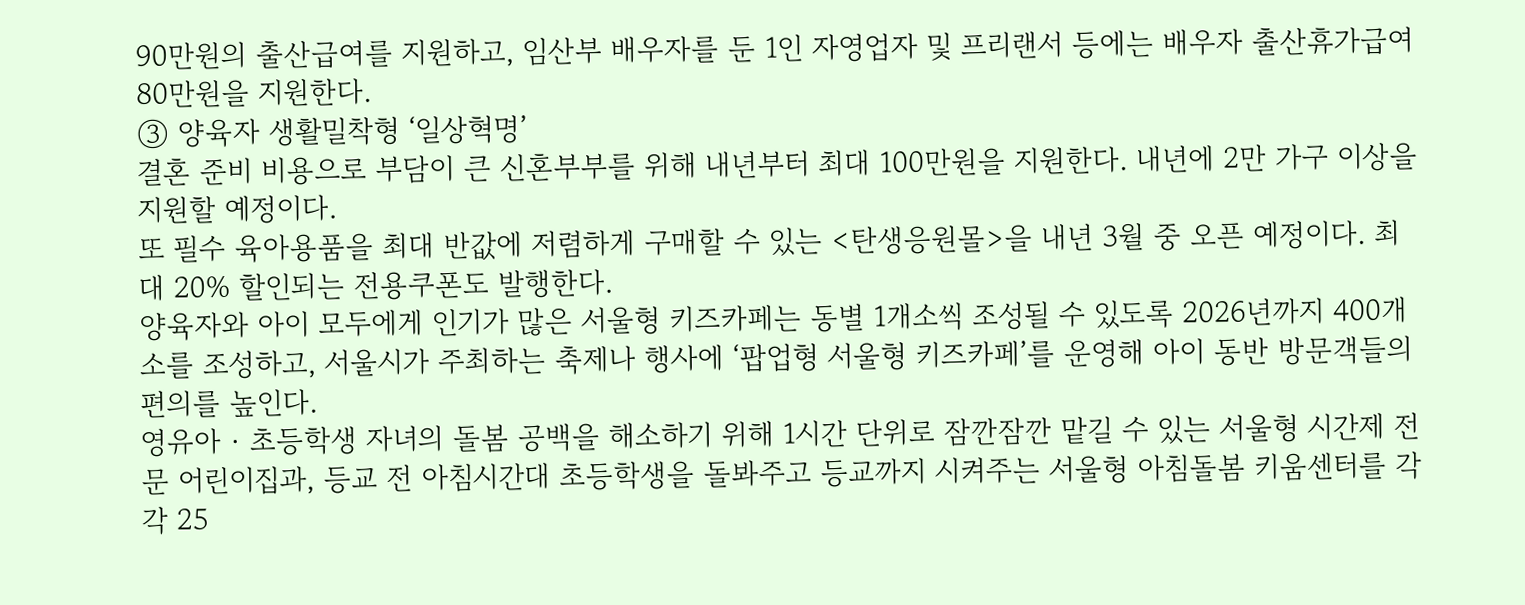90만원의 출산급여를 지원하고, 임산부 배우자를 둔 1인 자영업자 및 프리랜서 등에는 배우자 출산휴가급여 80만원을 지원한다.
③ 양육자 생활밀착형 ‘일상혁명’
결혼 준비 비용으로 부담이 큰 신혼부부를 위해 내년부터 최대 100만원을 지원한다. 내년에 2만 가구 이상을 지원할 예정이다.
또 필수 육아용품을 최대 반값에 저렴하게 구매할 수 있는 <탄생응원몰>을 내년 3월 중 오픈 예정이다. 최대 20% 할인되는 전용쿠폰도 발행한다.
양육자와 아이 모두에게 인기가 많은 서울형 키즈카페는 동별 1개소씩 조성될 수 있도록 2026년까지 400개소를 조성하고, 서울시가 주최하는 축제나 행사에 ‘팝업형 서울형 키즈카페’를 운영해 아이 동반 방문객들의 편의를 높인다.
영유아‧초등학생 자녀의 돌봄 공백을 해소하기 위해 1시간 단위로 잠깐잠깐 맡길 수 있는 서울형 시간제 전문 어린이집과, 등교 전 아침시간대 초등학생을 돌봐주고 등교까지 시켜주는 서울형 아침돌봄 키움센터를 각각 25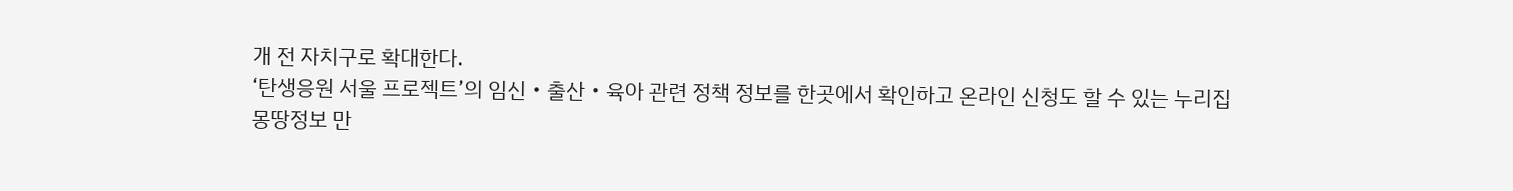개 전 자치구로 확대한다.
‘탄생응원 서울 프로젝트’의 임신‧출산‧육아 관련 정책 정보를 한곳에서 확인하고 온라인 신청도 할 수 있는 누리집 몽땅정보 만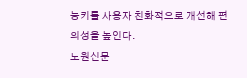능키를 사용자 친화적으로 개선해 편의성을 높인다.
노원신문